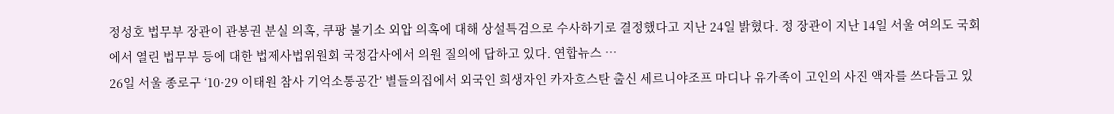정성호 법무부 장관이 관봉권 분실 의혹, 쿠팡 불기소 외압 의혹에 대해 상설특검으로 수사하기로 결정했다고 지난 24일 밝혔다. 정 장관이 지난 14일 서울 여의도 국회에서 열린 법무부 등에 대한 법제사법위원회 국정감사에서 의원 질의에 답하고 있다. 연합뉴스 …
26일 서울 종로구 ‘10·29 이태원 참사 기억소통공간’ 별들의집에서 외국인 희생자인 카자흐스탄 출신 세르니야조프 마디나 유가족이 고인의 사진 액자를 쓰다듬고 있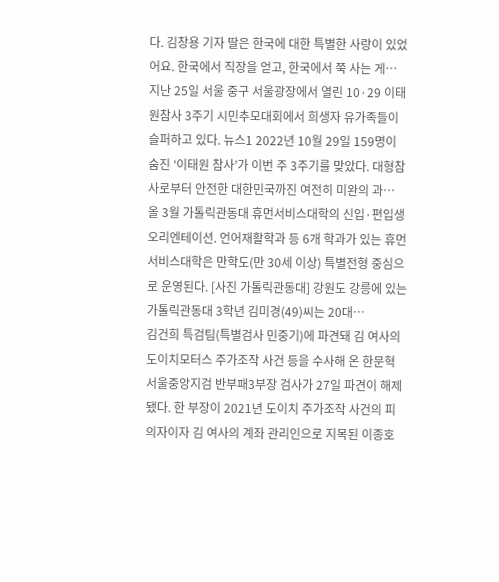다. 김창용 기자 딸은 한국에 대한 특별한 사랑이 있었어요. 한국에서 직장을 얻고, 한국에서 쭉 사는 게…
지난 25일 서울 중구 서울광장에서 열린 10·29 이태원참사 3주기 시민추모대회에서 희생자 유가족들이 슬퍼하고 있다. 뉴스1 2022년 10월 29일 159명이 숨진 ‘이태원 참사’가 이번 주 3주기를 맞았다. 대형참사로부터 안전한 대한민국까진 여전히 미완의 과…
올 3월 가톨릭관동대 휴먼서비스대학의 신입·편입생 오리엔테이션. 언어재활학과 등 6개 학과가 있는 휴먼서비스대학은 만학도(만 30세 이상) 특별전형 중심으로 운영된다. [사진 가톨릭관동대] 강원도 강릉에 있는 가톨릭관동대 3학년 김미경(49)씨는 20대…
김건희 특검팀(특별검사 민중기)에 파견돼 김 여사의 도이치모터스 주가조작 사건 등을 수사해 온 한문혁 서울중앙지검 반부패3부장 검사가 27일 파견이 해제됐다. 한 부장이 2021년 도이치 주가조작 사건의 피의자이자 김 여사의 계좌 관리인으로 지목된 이종호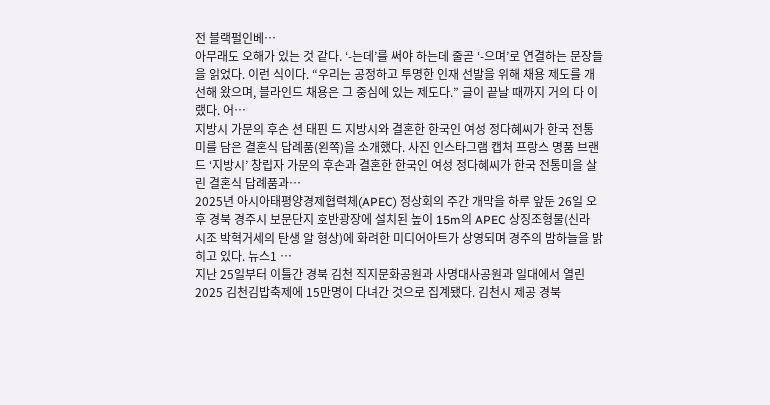전 블랙펄인베…
아무래도 오해가 있는 것 같다. ‘-는데’를 써야 하는데 줄곧 ‘-으며’로 연결하는 문장들을 읽었다. 이런 식이다. “우리는 공정하고 투명한 인재 선발을 위해 채용 제도를 개선해 왔으며, 블라인드 채용은 그 중심에 있는 제도다.” 글이 끝날 때까지 거의 다 이랬다. 어…
지방시 가문의 후손 션 태핀 드 지방시와 결혼한 한국인 여성 정다혜씨가 한국 전통미를 담은 결혼식 답례품(왼쪽)을 소개했다. 사진 인스타그램 캡처 프랑스 명품 브랜드 ‘지방시’ 창립자 가문의 후손과 결혼한 한국인 여성 정다혜씨가 한국 전통미을 살린 결혼식 답례품과…
2025년 아시아태평양경제협력체(APEC) 정상회의 주간 개막을 하루 앞둔 26일 오후 경북 경주시 보문단지 호반광장에 설치된 높이 15m의 APEC 상징조형물(신라 시조 박혁거세의 탄생 알 형상)에 화려한 미디어아트가 상영되며 경주의 밤하늘을 밝히고 있다. 뉴스1 …
지난 25일부터 이틀간 경북 김천 직지문화공원과 사명대사공원과 일대에서 열린 2025 김천김밥축제에 15만명이 다녀간 것으로 집계됐다. 김천시 제공 경북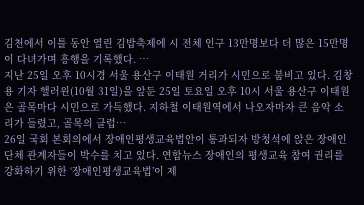김천에서 이틀 동안 열린 김밥축제에 시 전체 인구 13만명보다 더 많은 15만명이 다녀가며 흥행을 기록했다. …
지난 25일 오후 10시경 서울 용산구 이태원 거리가 시민으로 붐비고 있다. 김창용 기자 핼러윈(10월 31일)을 앞둔 25일 토요일 오후 10시 서울 용산구 이태원은 골목마다 시민으로 가득했다. 지하철 이태원역에서 나오자마자 큰 음악 소리가 들렸고, 골목의 클럽…
26일 국회 본회의에서 장애인평생교육법안이 통과되자 방청석에 앉은 장애인단체 관계자들이 박수를 치고 있다. 연합뉴스 장애인의 평생교육 참여 권리를 강화하기 위한 ‘장애인평생교육법’이 제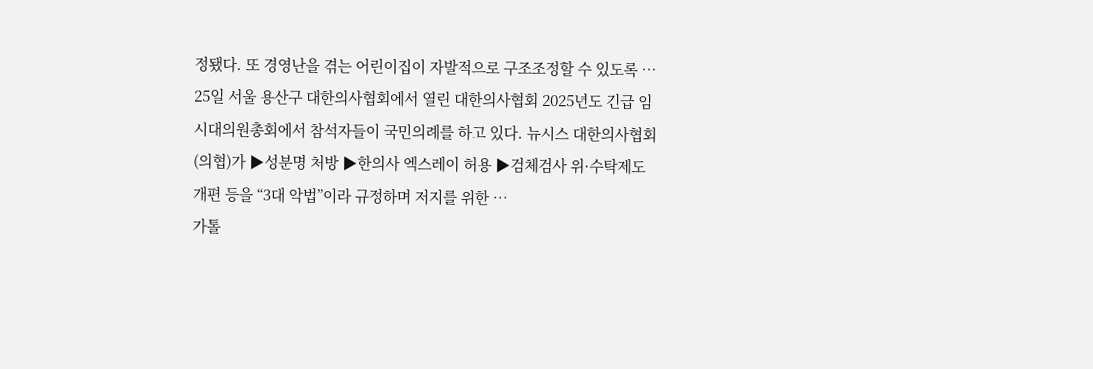정됐다. 또 경영난을 겪는 어린이집이 자발적으로 구조조정할 수 있도록 …
25일 서울 용산구 대한의사협회에서 열린 대한의사협회 2025년도 긴급 임시대의원총회에서 참석자들이 국민의례를 하고 있다. 뉴시스 대한의사협회(의협)가 ▶성분명 처방 ▶한의사 엑스레이 허용 ▶검체검사 위·수탁제도 개편 등을 “3대 악법”이라 규정하며 저지를 위한 …
가톨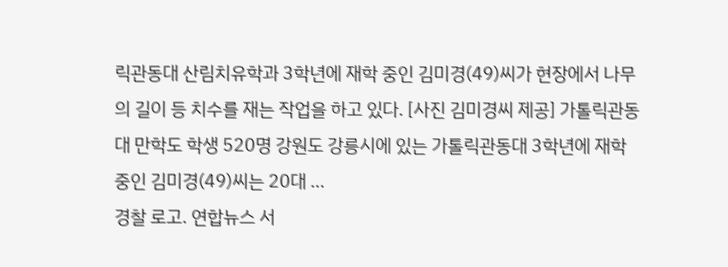릭관동대 산림치유학과 3학년에 재학 중인 김미경(49)씨가 현장에서 나무의 길이 등 치수를 재는 작업을 하고 있다. [사진 김미경씨 제공] 가톨릭관동대 만학도 학생 520명 강원도 강릉시에 있는 가톨릭관동대 3학년에 재학 중인 김미경(49)씨는 20대 …
경찰 로고. 연합뉴스 서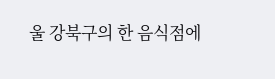울 강북구의 한 음식점에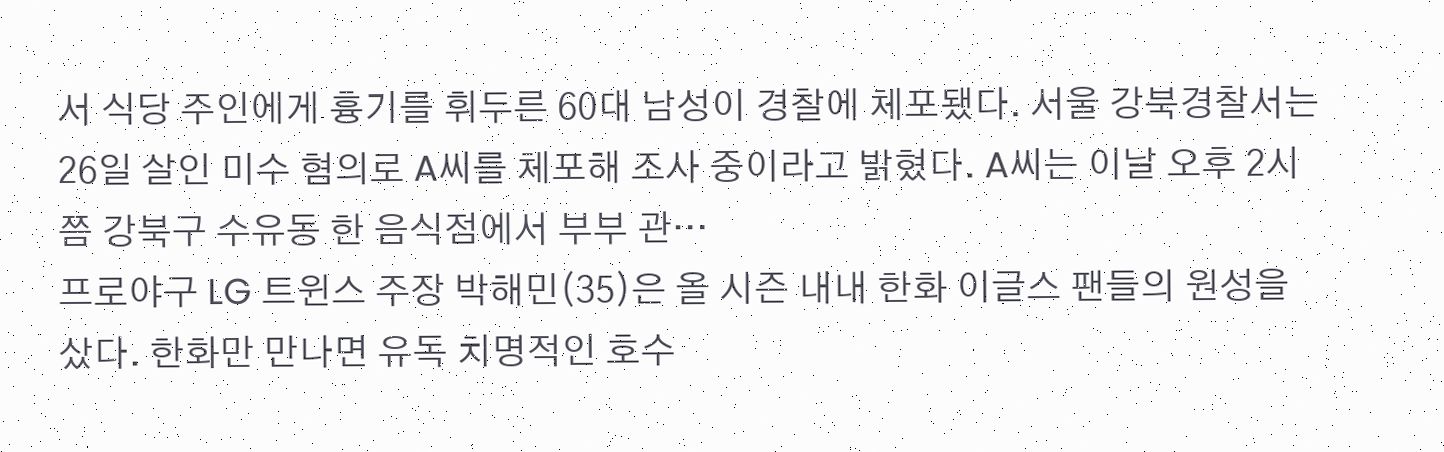서 식당 주인에게 흉기를 휘두른 60대 남성이 경찰에 체포됐다. 서울 강북경찰서는 26일 살인 미수 혐의로 A씨를 체포해 조사 중이라고 밝혔다. A씨는 이날 오후 2시쯤 강북구 수유동 한 음식점에서 부부 관…
프로야구 LG 트윈스 주장 박해민(35)은 올 시즌 내내 한화 이글스 팬들의 원성을 샀다. 한화만 만나면 유독 치명적인 호수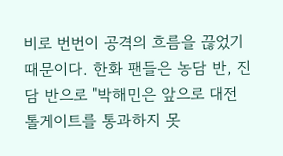비로 번번이 공격의 흐름을 끊었기 때문이다. 한화 팬들은 농담 반, 진담 반으로 "박해민은 앞으로 대전 톨게이트를 통과하지 못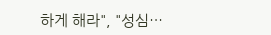하게 해라", "성심…